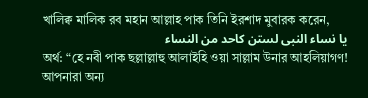খালিক্ব মালিক রব মহান আল্লাহ পাক তিনি ইরশাদ মুবারক করেন,
يا نساء النبى لستن كاحد من النساء
অর্থ: “হে নবী পাক ছল্লাল্লাহু আলাইহি ওয়া সাল্লাম উনার আহলিয়াগণ! আপনারা অন্য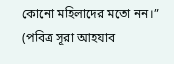কোনো মহিলাদের মতো নন।” (পবিত্র সূরা আহযাব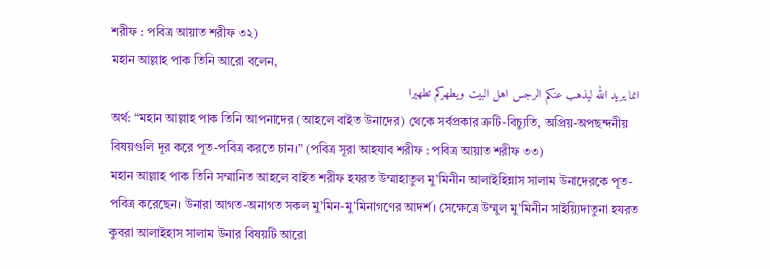শরীফ : পবিত্র আয়াত শরীফ ৩২)
মহান আল্লাহ পাক তিনি আরো বলেন,
انما يريد الله ليذهب عنكم الرجس اهل البيت ويطهركم تطهيرا
অর্থ: “মহান আল্লাহ পাক তিনি আপনাদের (আহলে বাইত উনাদের) থেকে সর্বপ্রকার ত্রুটি-বিচ্যুতি, অপ্রিয়-অপছন্দনীয় বিষয়গুলি দূর করে পূত-পবিত্র করতে চান।” (পবিত্র সূরা আহযাব শরীফ : পবিত্র আয়াত শরীফ ৩৩)
মহান আল্লাহ পাক তিনি সম্মানিত আহলে বাইত শরীফ হযরত উম্মাহাতুল মু’মিনীন আলাইহিন্নাস সালাম উনাদেরকে পূত-পবিত্র করেছেন। উনারা আগত-অনাগত সকল মু’মিন-মু’মিনাগণের আদর্শ। সেক্ষেত্রে উম্মুল মু’মিনীন সাইয়্যিদাতুনা হযরত কুবরা আলাইহাস সালাম উনার বিষয়টি আরো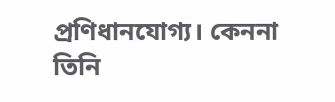প্রণিধানযোগ্য। কেননা তিনি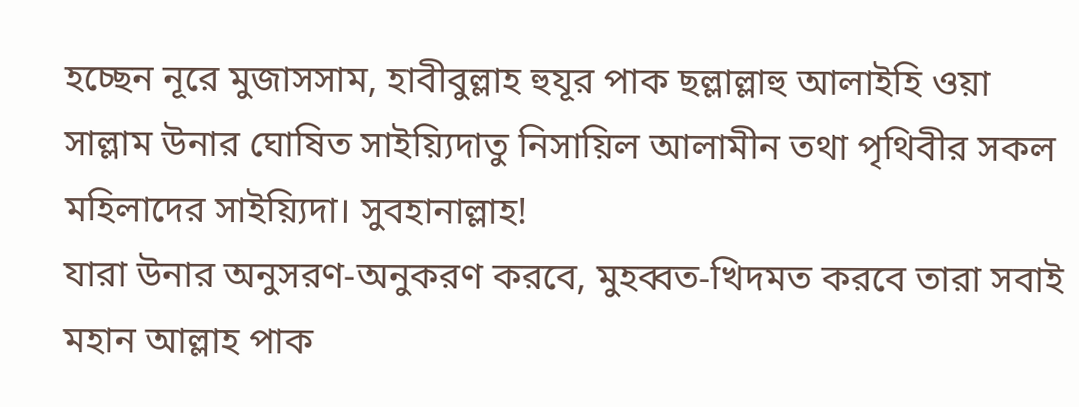হচ্ছেন নূরে মুজাসসাম, হাবীবুল্লাহ হুযূর পাক ছল্লাল্লাহু আলাইহি ওয়া সাল্লাম উনার ঘোষিত সাইয়্যিদাতু নিসায়িল আলামীন তথা পৃথিবীর সকল মহিলাদের সাইয়্যিদা। সুবহানাল্লাহ!
যারা উনার অনুসরণ-অনুকরণ করবে, মুহব্বত-খিদমত করবে তারা সবাই মহান আল্লাহ পাক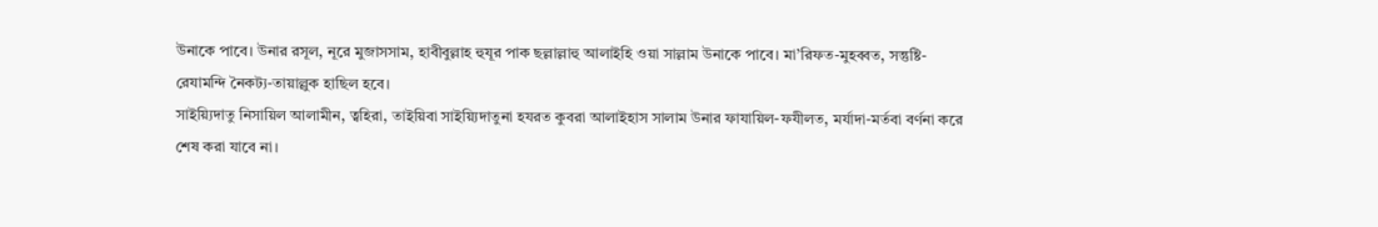উনাকে পাবে। উনার রসূল, নূরে মুজাসসাম, হাবীবুল্লাহ হুযূর পাক ছল্লাল্লাহু আলাইহি ওয়া সাল্লাম উনাকে পাবে। মা’রিফত-মুহব্বত, সন্তুষ্টি-রেযামন্দি নৈকট্য-তায়াল্লুক হাছিল হবে।
সাইয়্যিদাতু নিসায়িল আলামীন, ত্বহিরা, তাইয়িবা সাইয়্যিদাতুনা হযরত কুবরা আলাইহাস সালাম উনার ফাযায়িল-ফযীলত, মর্যাদা-মর্তবা বর্ণনা করে শেষ করা যাবে না।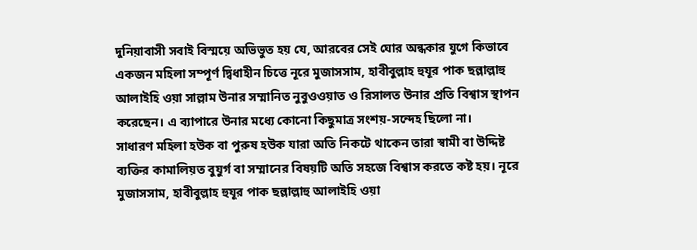দুনিয়াবাসী সবাই বিস্ময়ে অভিভুত হয় যে, আরবের সেই ঘোর অন্ধকার যুগে কিভাবে একজন মহিলা সম্পূর্ণ দ্বিধাহীন চিত্তে নূরে মুজাসসাম, হাবীবুল্লাহ হুযূর পাক ছল্লাল্লাহু আলাইহি ওয়া সাল্লাম উনার সম্মানিত নুবুওওয়াত ও রিসালত উনার প্রতি বিশ্বাস স্থাপন করেছেন। এ ব্যাপারে উনার মধ্যে কোনো কিছুমাত্র সংশয়-সন্দেহ ছিলো না।
সাধারণ মহিলা হউক বা পুরুষ হউক যারা অতি নিকটে থাকেন তারা স্বামী বা উদ্দিষ্ট ব্যক্তির কামালিয়ত বুযুর্গ বা সম্মানের বিষয়টি অতি সহজে বিশ্বাস করতে কষ্ট হয়। নূরে মুজাসসাম, হাবীবুল্লাহ হুযূর পাক ছল্লাল্লাহু আলাইহি ওয়া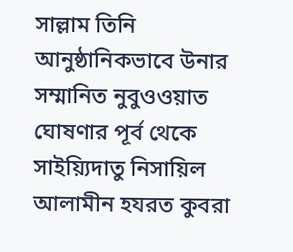সাল্লাম তিনি আনুষ্ঠানিকভাবে উনার সম্মানিত নুবুওওয়াত ঘোষণার পূর্ব থেকে সাইয়্যিদাতু নিসায়িল আলামীন হযরত কুবরা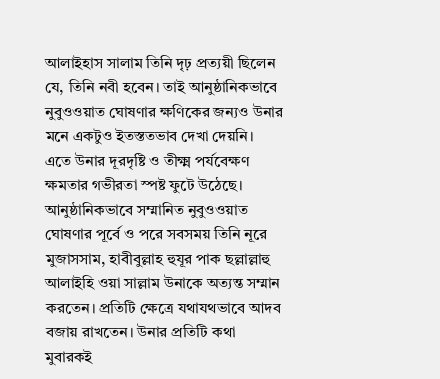আলাইহাস সালাম তিনি দৃঢ় প্রত্যয়ী ছিলেন যে, তিনি নবী হবেন। তাই আনুষ্ঠানিকভাবে নুবুওওয়াত ঘোষণার ক্ষণিকের জন্যও উনার মনে একটুও ইতস্ততভাব দেখা দেয়নি। এতে উনার দূরদৃষ্টি ও তীক্ষ্ম পর্যবেক্ষণ ক্ষমতার গভীরতা স্পষ্ট ফুটে উঠেছে।
আনুষ্ঠানিকভাবে সম্মানিত নুবুওওয়াত ঘোষণার পূর্বে ও পরে সবসময় তিনি নূরে মুজাসসাম, হাবীবুল্লাহ হুযূর পাক ছল্লাল্লাহু আলাইহি ওয়া সাল্লাম উনাকে অত্যন্ত সম্মান করতেন। প্রতিটি ক্ষেত্রে যথাযথভাবে আদব বজায় রাখতেন। উনার প্রতিটি কথা মুবারকই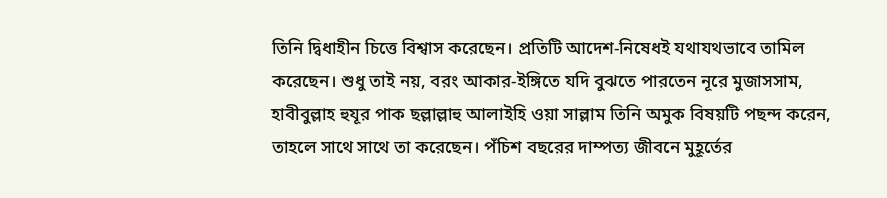তিনি দ্বিধাহীন চিত্তে বিশ্বাস করেছেন। প্রতিটি আদেশ-নিষেধই যথাযথভাবে তামিল করেছেন। শুধু তাই নয়, বরং আকার-ইঙ্গিতে যদি বুঝতে পারতেন নূরে মুজাসসাম, হাবীবুল্লাহ হুযূর পাক ছল্লাল্লাহু আলাইহি ওয়া সাল্লাম তিনি অমুক বিষয়টি পছন্দ করেন, তাহলে সাথে সাথে তা করেছেন। পঁচিশ বছরের দাম্পত্য জীবনে মুহূর্তের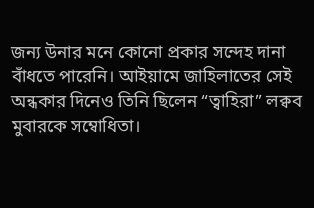জন্য উনার মনে কোনো প্রকার সন্দেহ দানা বাঁধতে পারেনি। আইয়ামে জাহিলাতের সেই অন্ধকার দিনেও তিনি ছিলেন “ত্বাহিরা” লক্বব মুবারকে সম্বোধিতা।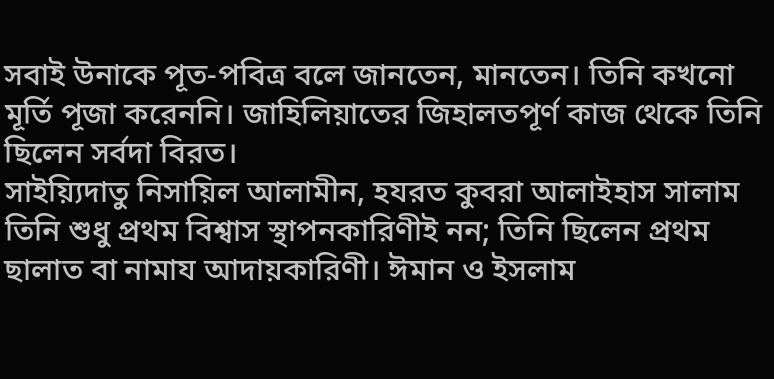সবাই উনাকে পূত-পবিত্র বলে জানতেন, মানতেন। তিনি কখনো মূর্তি পূজা করেননি। জাহিলিয়াতের জিহালতপূর্ণ কাজ থেকে তিনি ছিলেন সর্বদা বিরত।
সাইয়্যিদাতু নিসায়িল আলামীন, হযরত কুবরা আলাইহাস সালাম তিনি শুধু প্রথম বিশ্বাস স্থাপনকারিণীই নন; তিনি ছিলেন প্রথম ছালাত বা নামায আদায়কারিণী। ঈমান ও ইসলাম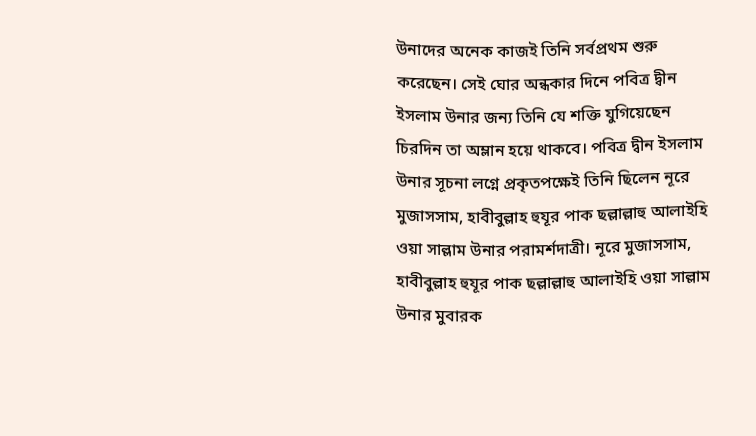উনাদের অনেক কাজই তিনি সর্বপ্রথম শুরু করেছেন। সেই ঘোর অন্ধকার দিনে পবিত্র দ্বীন ইসলাম উনার জন্য তিনি যে শক্তি যুগিয়েছেন চিরদিন তা অম্লান হয়ে থাকবে। পবিত্র দ্বীন ইসলাম উনার সূচনা লগ্নে প্রকৃতপক্ষেই তিনি ছিলেন নূরে মুজাসসাম, হাবীবুল্লাহ হুযূর পাক ছল্লাল্লাহু আলাইহি ওয়া সাল্লাম উনার পরামর্শদাত্রী। নূরে মুজাসসাম, হাবীবুল্লাহ হুযূর পাক ছল্লাল্লাহু আলাইহি ওয়া সাল্লাম উনার মুবারক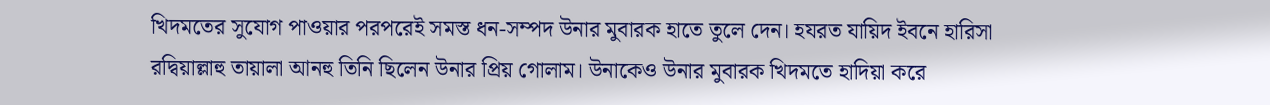খিদমতের সুযোগ পাওয়ার পরপরেই সমস্ত ধন-সম্পদ উনার মুবারক হাতে তুলে দেন। হযরত যায়িদ ইবনে হারিসা রদ্বিয়াল্লাহু তায়ালা আনহু তিনি ছিলেন উনার প্রিয় গোলাম। উনাকেও উনার মুবারক খিদমতে হাদিয়া করে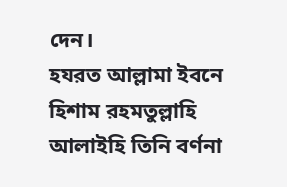দেন।
হযরত আল্লামা ইবনে হিশাম রহমতুল্লাহি আলাইহি তিনি বর্ণনা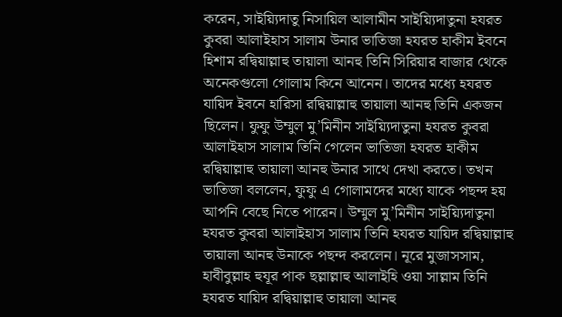করেন, সাইয়্যিদাতু নিসায়িল আলামীন সাইয়্যিদাতুনা হযরত কুবরা আলাইহাস সালাম উনার ভাতিজা হযরত হাকীম ইবনে হিশাম রদ্বিয়াল্লাহু তায়ালা আনহু তিনি সিরিয়ার বাজার থেকে অনেকগুলো গোলাম কিনে আনেন। তাদের মধ্যে হযরত যায়িদ ইবনে হারিসা রদ্বিয়াল্লাহু তায়ালা আনহু তিনি একজন ছিলেন। ফুফু উম্মুল মু’মিনীন সাইয়্যিদাতুনা হযরত কুবরা আলাইহাস সালাম তিনি গেলেন ভাতিজা হযরত হাকীম রদ্বিয়াল্লাহু তায়ালা আনহু উনার সাথে দেখা করতে। তখন ভাতিজা বললেন, ফুফু এ গোলামদের মধ্যে যাকে পছন্দ হয় আপনি বেছে নিতে পারেন। উম্মুল মু’মিনীন সাইয়্যিদাতুনা হযরত কুবরা আলাইহাস সালাম তিনি হযরত যায়িদ রদ্বিয়াল্লাহু তায়ালা আনহু উনাকে পছন্দ করলেন। নূরে মুজাসসাম, হাবীবুল্লাহ হুযূর পাক ছল্লাল্লাহু আলাইহি ওয়া সাল্লাম তিনি হযরত যায়িদ রদ্বিয়াল্লাহু তায়ালা আনহু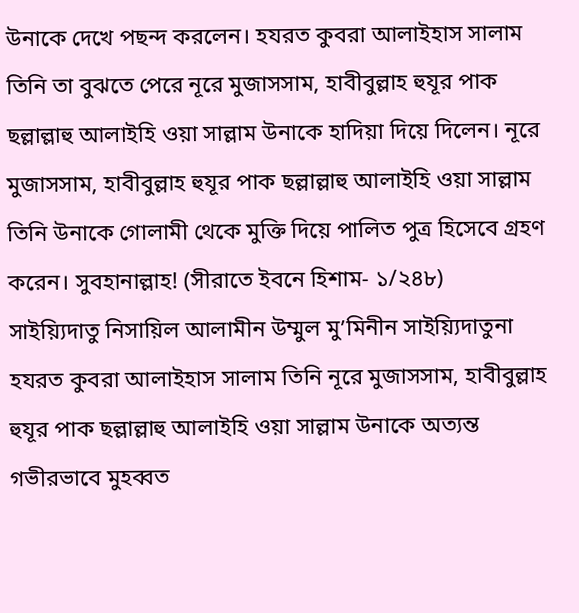উনাকে দেখে পছন্দ করলেন। হযরত কুবরা আলাইহাস সালাম তিনি তা বুঝতে পেরে নূরে মুজাসসাম, হাবীবুল্লাহ হুযূর পাক ছল্লাল্লাহু আলাইহি ওয়া সাল্লাম উনাকে হাদিয়া দিয়ে দিলেন। নূরে মুজাসসাম, হাবীবুল্লাহ হুযূর পাক ছল্লাল্লাহু আলাইহি ওয়া সাল্লাম তিনি উনাকে গোলামী থেকে মুক্তি দিয়ে পালিত পুত্র হিসেবে গ্রহণ করেন। সুবহানাল্লাহ! (সীরাতে ইবনে হিশাম- ১/২৪৮)
সাইয়্যিদাতু নিসায়িল আলামীন উম্মুল মু’মিনীন সাইয়্যিদাতুনা হযরত কুবরা আলাইহাস সালাম তিনি নূরে মুজাসসাম, হাবীবুল্লাহ হুযূর পাক ছল্লাল্লাহু আলাইহি ওয়া সাল্লাম উনাকে অত্যন্ত গভীরভাবে মুহব্বত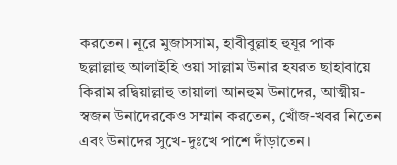করতেন। নূরে মুজাসসাম, হাবীবুল্লাহ হুযূর পাক ছল্লাল্লাহু আলাইহি ওয়া সাল্লাম উনার হযরত ছাহাবায়ে কিরাম রদ্বিয়াল্লাহু তায়ালা আনহুম উনাদের, আত্মীয়-স্বজন উনাদেরকেও সম্মান করতেন, খোঁজ-খবর নিতেন এবং উনাদের সুখে-দুঃখে পাশে দাঁড়াতেন।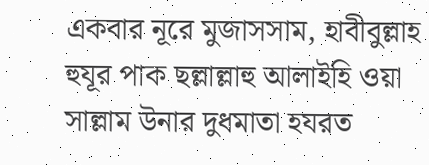একবার নূরে মুজাসসাম, হাবীবুল্লাহ হুযূর পাক ছল্লাল্লাহু আলাইহি ওয়া সাল্লাম উনার দুধমাতা হযরত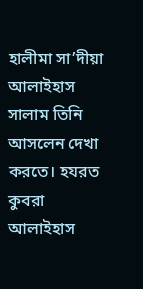হালীমা সা’দীয়া আলাইহাস সালাম তিনি আসলেন দেখা করতে। হযরত কুবরা আলাইহাস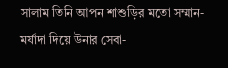সালাম তিনি আপন শাশুড়ির মতো সম্মান-মর্যাদা দিয়ে উনার সেবা-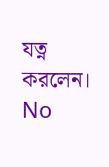যত্ন করলেন।
No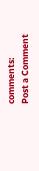comments:
Post a Comment